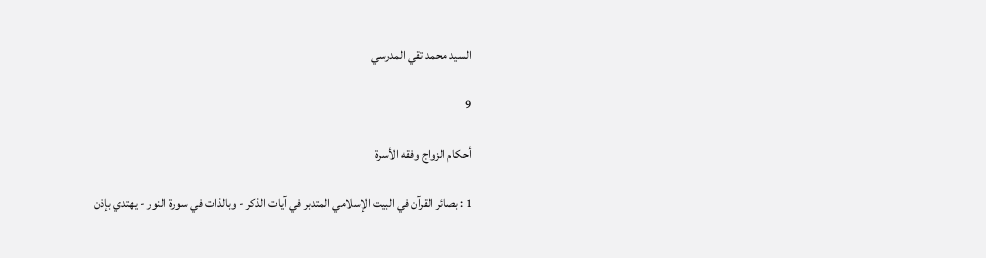السيد محمد تقي المدرسي

9

أحكام الزواج وفقه الأسرة

1 : بصائر القرآن في البيت الإسلامي المتدبر في آيات الذكر - وبالذات في سورة النور - يهتدي بإذن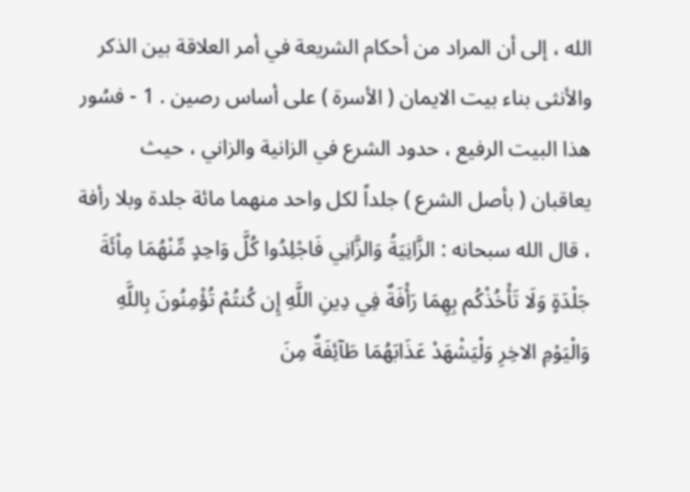الله ، إلى أن المراد من أحكام الشريعة في أمر العلاقة بين الذكر والأنثى بناء بيت الايمان ( الأسرة ) على أساس رصين . 1 - فسُور هذا البيت الرفيع ، حدود الشرع في الزانية والزاني ، حيث يعاقبان ( بأصل الشرع ) جلداً لكل واحد منهما مائة جلدة وبلا رأفة ، قال الله سبحانه : الزَّانِيَةُ وَالزَّانِي فَاجْلِدُوا كُلَّ وَاحِدٍ مِّنْهُمَا مِاْئَةَ جَلْدَةٍ وَلَا تَأْخُذْكُم بِهِمَا رَأْفَةٌ فِي دِينِ اللَّهِ إِن كُنتُمْ تُؤْمِنُونَ بِاللَّهِ وَالْيَوْمِ الاخِرِ وَلْيَشْهَدْ عَذَابَهُمَا طَآئِفَةٌ مِنَ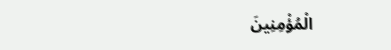الْمُؤْمِنِينَ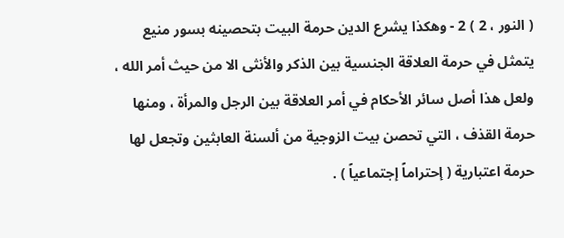( النور ، 2 ) 2 - وهكذا يشرع الدين حرمة البيت بتحصينه بسور منيع يتمثل في حرمة العلاقة الجنسية بين الذكر والأنثى الا من حيث أمر الله ، ولعل هذا أصل سائر الأحكام في أمر العلاقة بين الرجل والمرأة ، ومنها حرمة القذف ، التي تحصن بيت الزوجية من ألسنة العابثين وتجعل لها حرمة اعتبارية ( إحتراماً إجتماعياً ) .